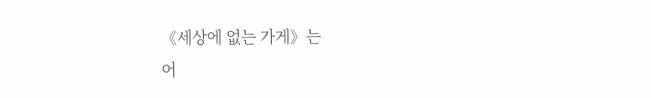《세상에 없는 가게》는
어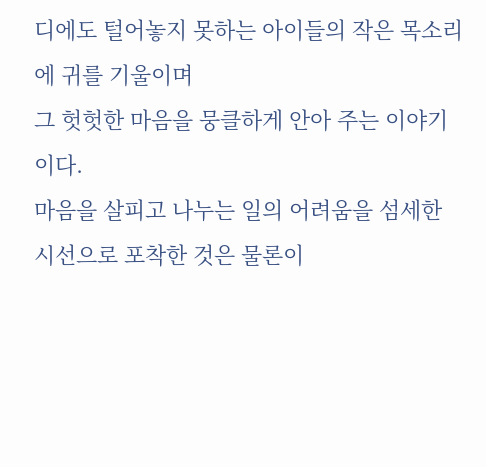디에도 털어놓지 못하는 아이들의 작은 목소리에 귀를 기울이며
그 헛헛한 마음을 뭉클하게 안아 주는 이야기이다.
마음을 살피고 나누는 일의 어려움을 섬세한 시선으로 포착한 것은 물론이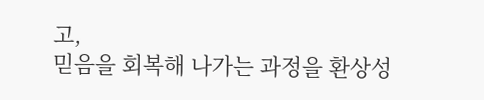고,
믿음을 회복해 나가는 과정을 환상성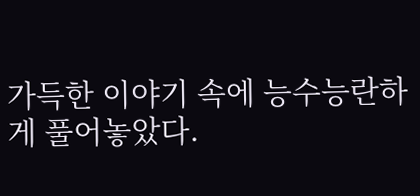가득한 이야기 속에 능수능란하게 풀어놓았다.